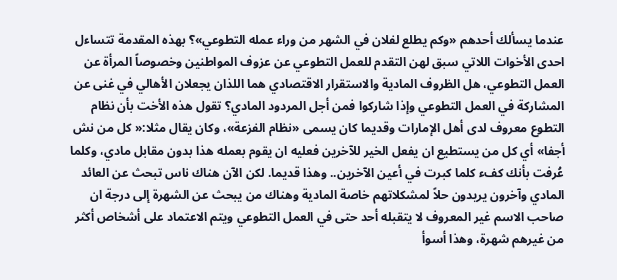عندما يسألك أحدهم «وكم يطلع لفلان في الشهر من وراء عمله التطوعي»؟ بهذه المقدمة تتساءل احدى الأخوات اللاتي سبق لهن التقدم للعمل التطوعي عن عزوف المواطنين وخصوصاً المرأة عن العمل التطوعي، هل الظروف المادية والاستقرار الاقتصادي هما اللذان يجعلان الأهالي في غنى عن المشاركة في العمل التطوعي وإذا شاركوا فمن أجل المردود المادي؟ تقول هذه الأخت بأن نظام التطوع معروف لدى أهل الإمارات وقديما كان يسمى «نظام الفزعة»، وكان يقال مثلا:« كل من نش أجفا» أي كل من يستطيع ان يفعل الخير للآخرين فعليه ان يقوم بعمله هذا بدون مقابل مادي، وكلما عُرفت بأنك كفء كلما كبرت في أعين الآخرين.. وهذا قديما. لكن الآن هناك ناس تبحث عن العائد المادي وآخرون يريدون حلاً لمشكلاتهم خاصة المادية وهناك من يبحث عن الشهرة إلى درجة ان صاحب الاسم غير المعروف لا يتقبله أحد حتى في العمل التطوعي ويتم الاعتماد على أشخاص أكثر من غيرهم شهرة، وهذا أسوأ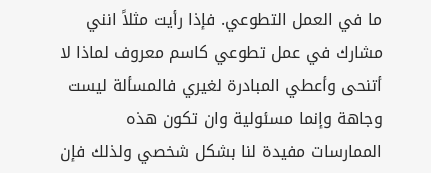ما في العمل التطوعي. فإذا رأيت مثلاً انني مشارك في عمل تطوعي كاسم معروف لماذا لا أتنحى وأعطي المبادرة لغيري فالمسألة ليست وجاهة وإنما مسئولية وان تكون هذه الممارسات مفيدة لنا بشكل شخصي ولذلك فإن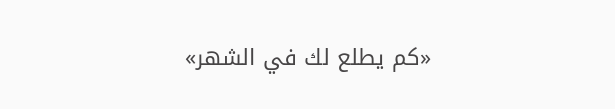«كم يطلع لك في الشهر»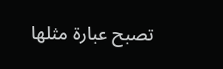تصبح عبارة مثلها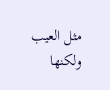مثل العيب ولكنها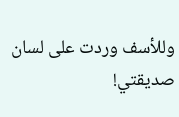وللأسف وردت على لسان صديقتي!